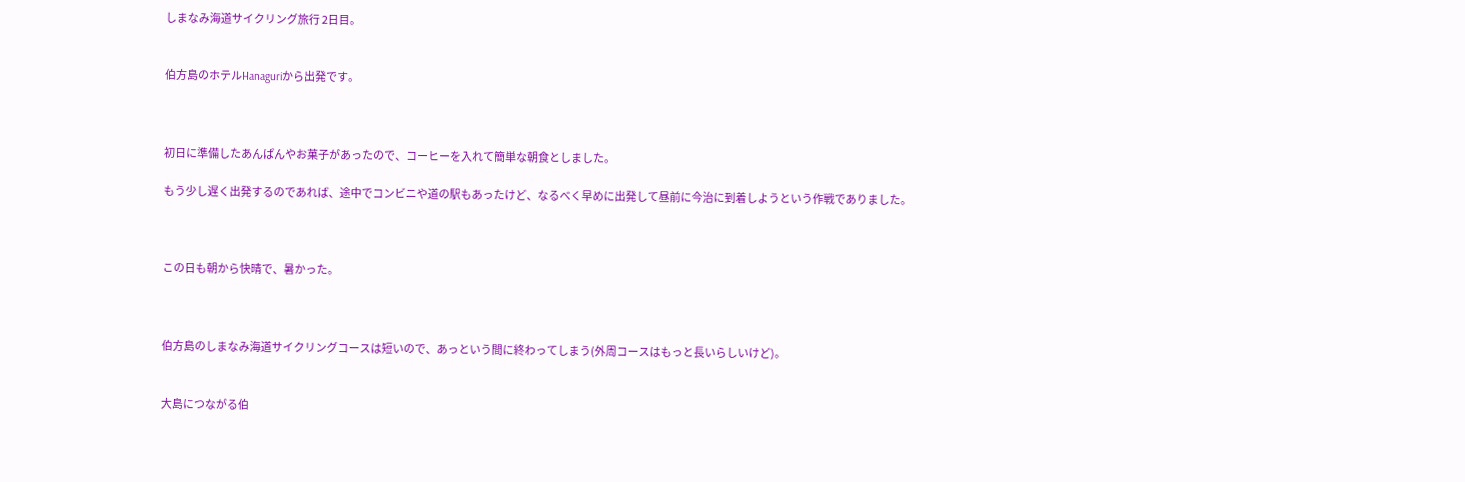しまなみ海道サイクリング旅行 2日目。


伯方島のホテルHanaguriから出発です。



初日に準備したあんぱんやお菓子があったので、コーヒーを入れて簡単な朝食としました。

もう少し遅く出発するのであれば、途中でコンビニや道の駅もあったけど、なるべく早めに出発して昼前に今治に到着しようという作戦でありました。



この日も朝から快晴で、暑かった。



伯方島のしまなみ海道サイクリングコースは短いので、あっという間に終わってしまう(外周コースはもっと長いらしいけど)。


大島につながる伯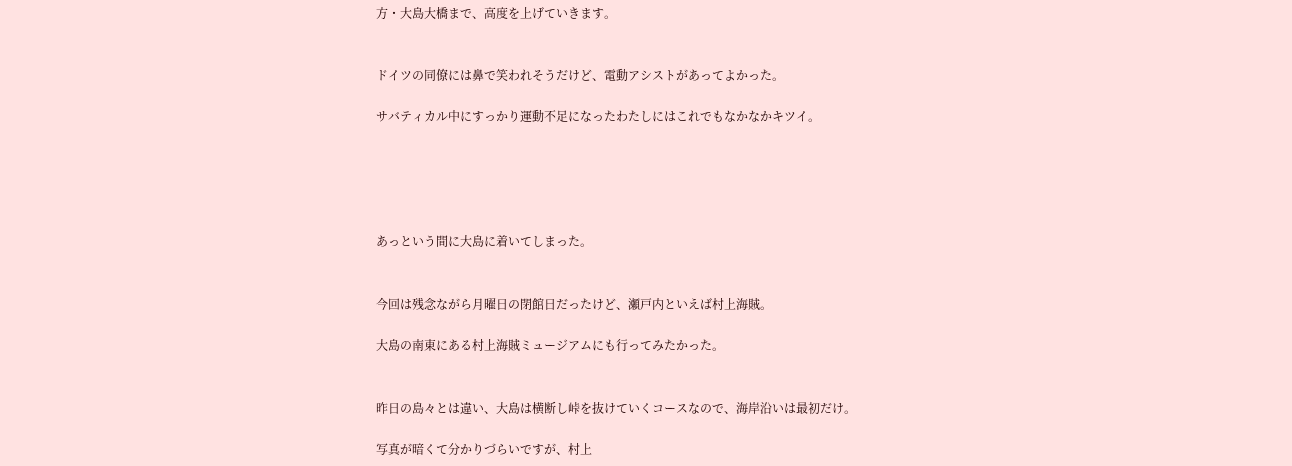方・大島大橋まで、高度を上げていきます。


ドイツの同僚には鼻で笑われそうだけど、電動アシストがあってよかった。

サバティカル中にすっかり運動不足になったわたしにはこれでもなかなかキツイ。





あっという間に大島に着いてしまった。


今回は残念ながら月曜日の閉館日だったけど、瀬戸内といえば村上海賊。

大島の南東にある村上海賊ミュージアムにも行ってみたかった。


昨日の島々とは違い、大島は横断し峠を抜けていくコースなので、海岸沿いは最初だけ。

写真が暗くて分かりづらいですが、村上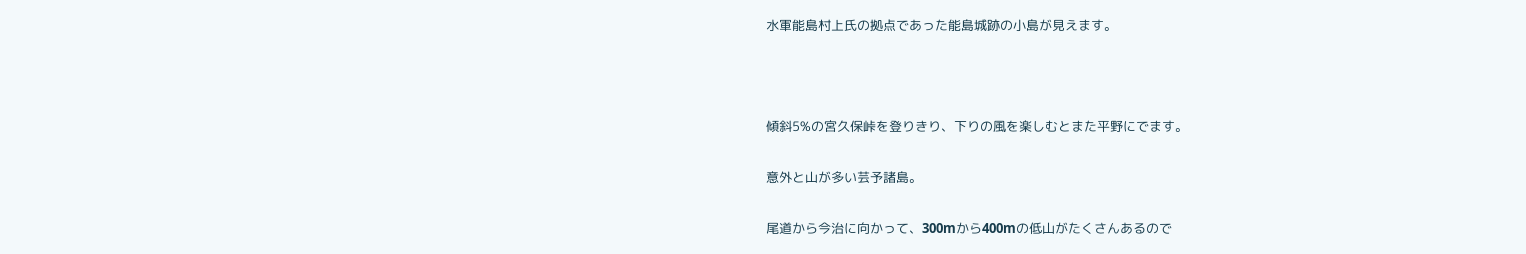水軍能島村上氏の拠点であった能島城跡の小島が見えます。



傾斜5%の宮久保峠を登りきり、下りの風を楽しむとまた平野にでます。

意外と山が多い芸予諸島。

尾道から今治に向かって、300mから400mの低山がたくさんあるので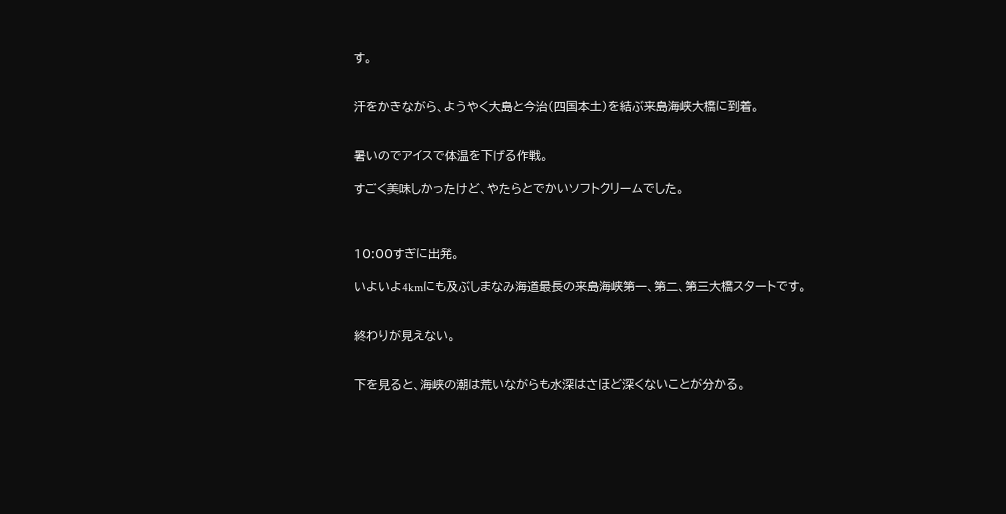す。


汗をかきながら、ようやく大島と今治(四国本土)を結ぶ来島海峡大橋に到着。


暑いのでアイスで体温を下げる作戦。

すごく美味しかったけど、やたらとでかいソフトクリームでした。



10:00すぎに出発。

いよいよ4kmにも及ぶしまなみ海道最長の来島海峡第一、第二、第三大橋スタートです。


終わりが見えない。


下を見ると、海峡の潮は荒いながらも水深はさほど深くないことが分かる。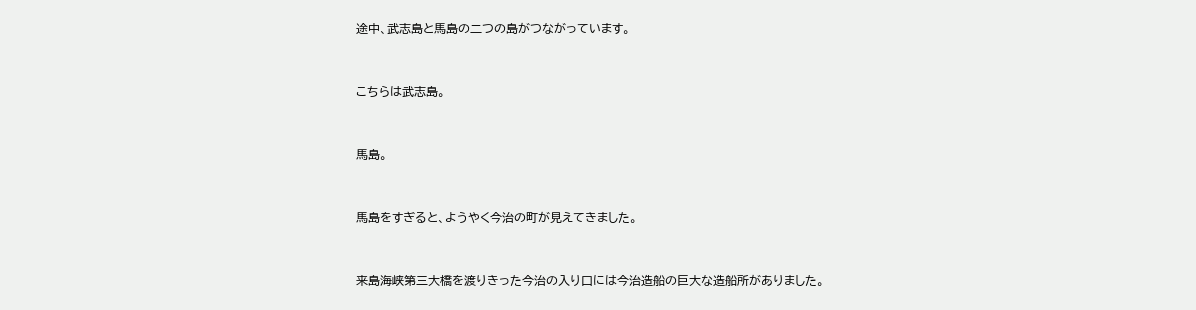途中、武志島と馬島の二つの島がつながっています。


こちらは武志島。


馬島。


馬島をすぎると、ようやく今治の町が見えてきました。


来島海峡第三大橋を渡りきった今治の入り口には今治造船の巨大な造船所がありました。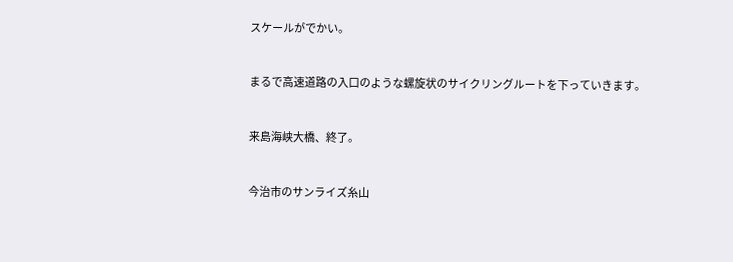スケールがでかい。


まるで高速道路の入口のような螺旋状のサイクリングルートを下っていきます。


来島海峡大橋、終了。


今治市のサンライズ糸山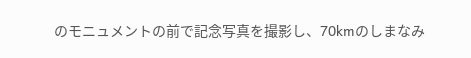のモニュメントの前で記念写真を撮影し、70kmのしまなみ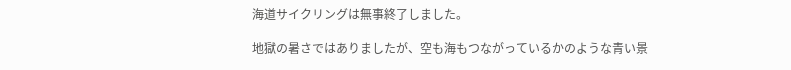海道サイクリングは無事終了しました。

地獄の暑さではありましたが、空も海もつながっているかのような青い景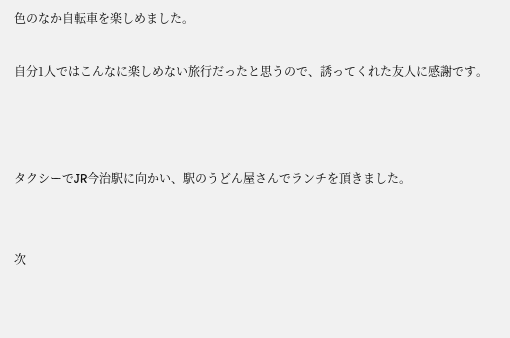色のなか自転車を楽しめました。

自分1人ではこんなに楽しめない旅行だったと思うので、誘ってくれた友人に感謝です。



タクシーでJR今治駅に向かい、駅のうどん屋さんでランチを頂きました。


次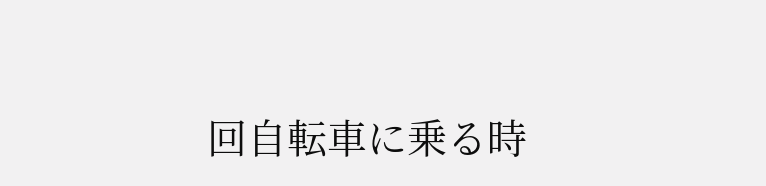回自転車に乗る時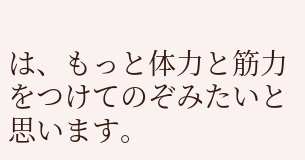は、もっと体力と筋力をつけてのぞみたいと思います。